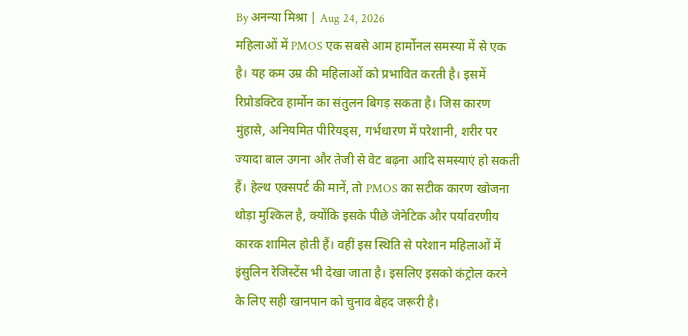By अनन्या मिश्रा | Aug 24, 2026
महिलाओं में PMOS एक सबसे आम हार्मोनल समस्या में से एक है। यह कम उम्र की महिलाओं को प्रभावित करती है। इसमें रिप्रोडक्टिव हार्मोन का संतुलन बिगड़ सकता है। जिस कारण मुंहासे, अनियमित पीरियड्स, गर्भधारण में परेशानी, शरीर पर ज्यादा बाल उगना और तेजी से वेट बढ़ना आदि समस्याएं हो सकती हैं। हेल्थ एक्सपर्ट की मानें, तो PMOS का सटीक कारण खोजना थोड़ा मुश्किल है, क्योंकि इसके पीछे जेनेटिक और पर्यावरणीय कारक शामिल होती हैं। वहीं इस स्थिति से परेशान महिलाओं में इंसुलिन रेजिस्टेंस भी देखा जाता है। इसलिए इसको कंट्रोल करने के लिए सही खानपान को चुनाव बेहद जरूरी है।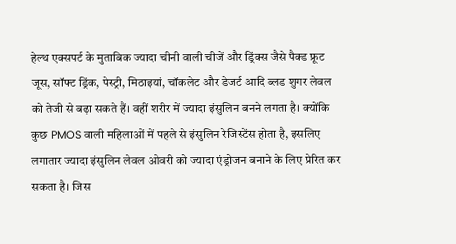हेल्थ एक्सपर्ट के मुताबिक ज्यादा चीनी वाली चीजें और ड्रिंक्स जैसे पैक्ड फ्रूट जूस, सॉफ्ट ड्रिंक, पेस्ट्री, मिठाइयां, चॉकलेट और डेजर्ट आदि ब्लड शुगर लेवल को तेजी से बढ़ा सकते हैं। वहीं शरीर में ज्यादा इंसुलिन बनने लगता है। क्योंकि कुछ PMOS वाली महिलाओं में पहले से इंसुलिन रेजिस्टेंस होता है, इसलिए लगातार ज्यादा इंसुलिन लेवल ओवरी को ज्यादा एंड्रोजन बनाने के लिए प्रेरित कर सकता है। जिस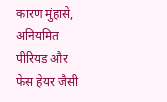कारण मुंहासे, अनियमित पीरियड और फेस हेयर जैसी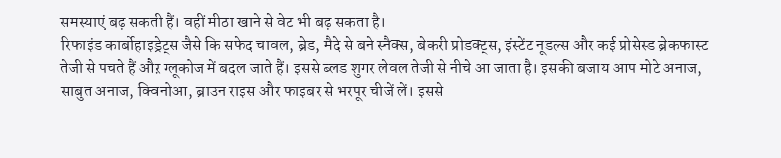समस्याएं बढ़ सकती हैं। वहीं मीठा खाने से वेट भी बढ़ सकता है।
रिफाइंड कार्बोहाइड्रेट्स जैसे कि सफेद चावल, ब्रेड, मैदे से बने स्नैक्स, बेकरी प्रोडक्ट्स, इंस्टेंट नूडल्स और कई प्रोसेस्ड ब्रेकफास्ट तेजी से पचते हैं औऱ ग्लूकोज में बदल जाते हैं। इससे ब्लड शुगर लेवल तेजी से नीचे आ जाता है। इसकी बजाय आप मोटे अनाज, साबुत अनाज, क्विनोआ, ब्राउन राइस और फाइबर से भरपूर चीजें लें। इससे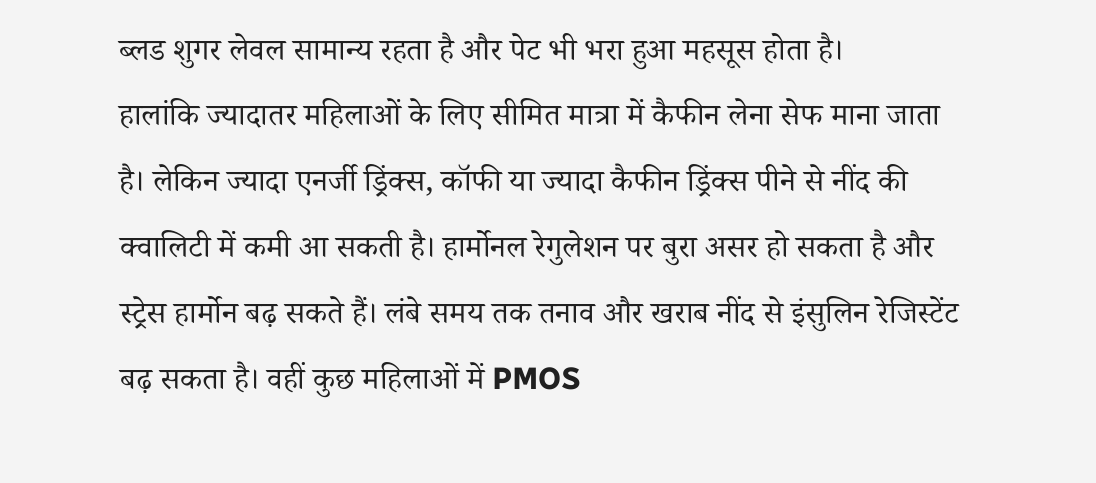ब्लड शुगर लेवल सामान्य रहता है और पेट भी भरा हुआ महसूस होता है।
हालांकि ज्यादातर महिलाओं के लिए सीमित मात्रा में कैफीन लेना सेफ माना जाता है। लेकिन ज्यादा एनर्जी ड्रिंक्स, कॉफी या ज्यादा कैफीन ड्रिंक्स पीने से नींद की क्वालिटी में कमी आ सकती है। हार्मोनल रेगुलेशन पर बुरा असर हो सकता है और स्ट्रेस हार्मोन बढ़ सकते हैं। लंबे समय तक तनाव और खराब नींद से इंसुलिन रेजिस्टेंट बढ़ सकता है। वहीं कुछ महिलाओं में PMOS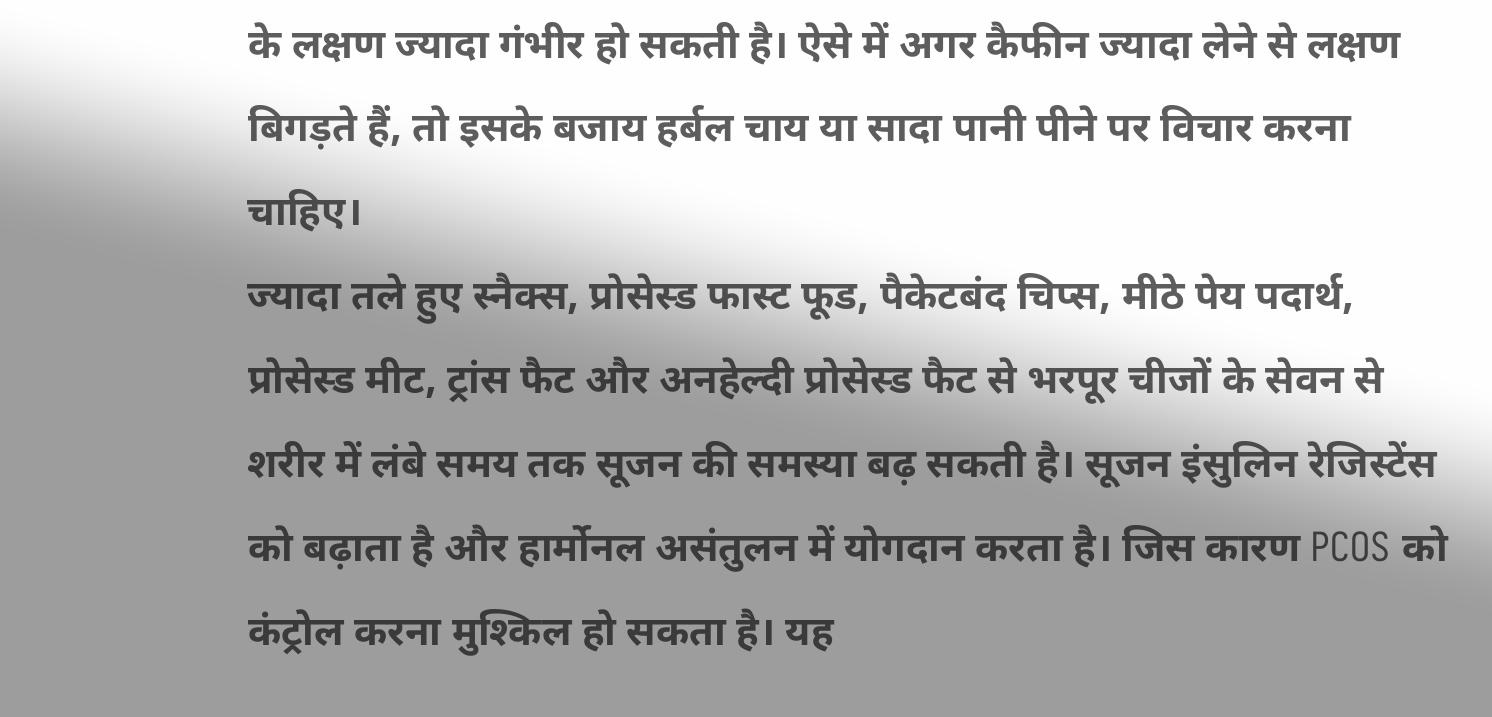के लक्षण ज्यादा गंभीर हो सकती है। ऐसे में अगर कैफीन ज्यादा लेने से लक्षण बिगड़ते हैं, तो इसके बजाय हर्बल चाय या सादा पानी पीने पर विचार करना चाहिए।
ज्यादा तले हुए स्नैक्स, प्रोसेस्ड फास्ट फूड, पैकेटबंद चिप्स, मीठे पेय पदार्थ, प्रोसेस्ड मीट, ट्रांस फैट और अनहेल्दी प्रोसेस्ड फैट से भरपूर चीजों के सेवन से शरीर में लंबे समय तक सूजन की समस्या बढ़ सकती है। सूजन इंसुलिन रेजिस्टेंस को बढ़ाता है और हार्मोनल असंतुलन में योगदान करता है। जिस कारण PCOS को कंट्रोल करना मुश्किल हो सकता है। यह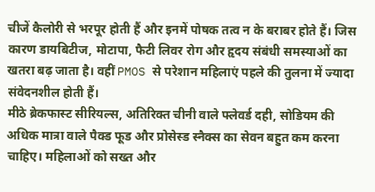चीजें कैलोरी से भरपूर होती हैं और इनमें पोषक तत्व न के बराबर होते हैं। जिस कारण डायबिटीज, मोटापा, फैटी लिवर रोग और हृदय संबंधी समस्याओं का खतरा बढ़ जाता है। वहीं PMOS से परेशान महिलाएं पहले की तुलना में ज्यादा संवेदनशील होती हैं।
मीठे ब्रेकफास्ट सीरियल्स, अतिरिक्त चीनी वाले फ्लेवर्ड दही, सोडियम की अधिक मात्रा वाले पैक्ड फूड और प्रोसेस्ड स्नैक्स का सेवन बहुत कम करना चाहिए। महिलाओं को सख्त और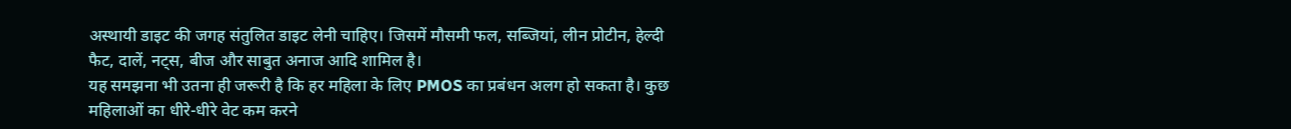अस्थायी डाइट की जगह संतुलित डाइट लेनी चाहिए। जिसमें मौसमी फल, सब्जियां, लीन प्रोटीन, हेल्दी फैट, दालें, नट्स, बीज और साबुत अनाज आदि शामिल है।
यह समझना भी उतना ही जरूरी है कि हर महिला के लिए PMOS का प्रबंधन अलग हो सकता है। कुछ महिलाओं का धीरे-धीरे वेट कम करने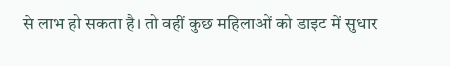से लाभ हो सकता है। तो वहीं कुछ महिलाओं को डाइट में सुधार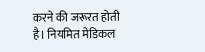करने की जरूरत होती है। नियमित मेडिकल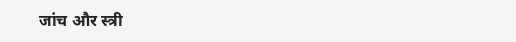जांच और स्त्री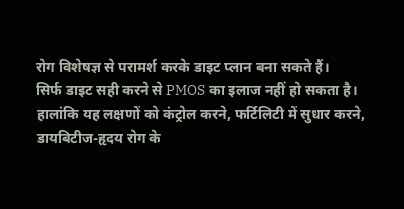रोग विशेषज्ञ से परामर्श करके डाइट प्लान बना सकते हैं।
सिर्फ डाइट सही करने से PMOS का इलाज नहीं हो सकता है। हालांकि यह लक्षणों को कंट्रोल करने, फर्टिलिटी में सुधार करने, डायबिटीज-हृदय रोग के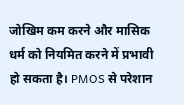जोखिम कम करने और मासिक धर्म को नियमित करने में प्रभावी हो सकता है। PMOS से परेशान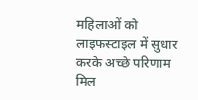महिलाओं को लाइफस्टाइल में सुधार करके अच्छे परिणाम मिल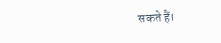सकते हैं।